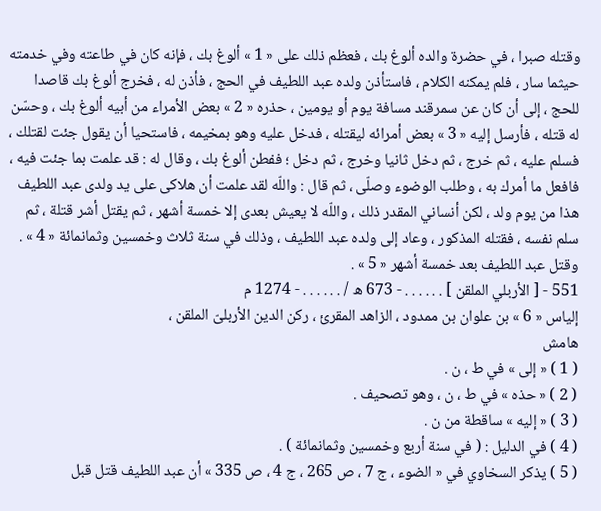وقتله صبرا ، في حضرة والده ألوغ بك ، فعظم ذلك على « 1 » ألوغ بك ، فإنه كان في طاعته وفي خدمته حيثما سار ، فلم يمكنه الكلام ، فاستأذن ولده عبد اللطيف في الحج ، فأذن له ، فخرج ألوغ بك قاصدا للحج ، إلى أن كان عن سمرقند مسافة يوم أو يومين ، حذره « 2 » بعض الأمراء من أبيه ألوغ بك ، وحسّن له قتله ، فأرسل إليه « 3 » بعض أمرائه ليقتله ، فدخل عليه وهو بمخيمه ، فاستحيا أن يقول جئت لقتلك ، فسلم عليه ، ثم خرج ، ثم دخل ثانيا وخرج ، ثم دخل ؛ ففطن ألوغ بك ، وقال له : قد علمت بما جئت فيه ، فافعل ما أمرك به ، وطلب الوضوء وصلّى ، ثم قال : واللّه لقد علمت أن هلاكى على يد ولدى عبد اللطيف هذا من يوم ولد ، لكن أنساني المقدر ذلك ، واللّه لا يعيش بعدى إلا خمسة أشهر ، ثم يقتل أشر قتلة ، ثم سلم نفسه ، فقتله المذكور ، وعاد إلى ولده عبد اللطيف ، وذلك في سنة ثلاث وخمسين وثمانمائة « 4 » . وقتل عبد اللطيف بعد خمسة أشهر « 5 » .
551 - [ الأربلي الملقن ] . . . . . . - 673 ه / . . . . . . - 1274 م
إلياس « 6 » بن علوان بن ممدود ، الزاهد المقرئ ، ركن الدين الأربلىّ الملقن ،
هامش
( 1 ) « إلى » في ط ، ن .
( 2 ) « حذه » في ط ، ن ، وهو تصحيف .
( 3 ) « إليه » ساقطة من ن .
( 4 ) في الدليل : ( في سنة أربع وخمسين وثمانمائة ) .
( 5 ) يذكر السخاوي في « الضوء ، ج 7 ، ص 265 ، ج 4 ، ص 335 » أن عبد اللطيف قتل قبل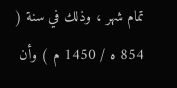تمام شهر ، وذلك في سنة ( 854 ه / 1450 م ) وأن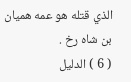الذي قتله هو عمه هميان بن شاه رخ .
( 6 ) الدليل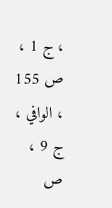، ج 1 ، ص 155 ، الوافي ، ج 9 ، ص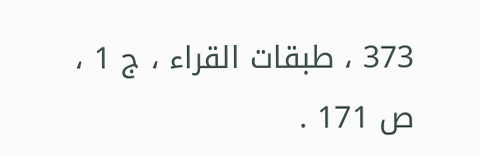373 ، طبقات القراء ، ج 1 ، ص 171 .